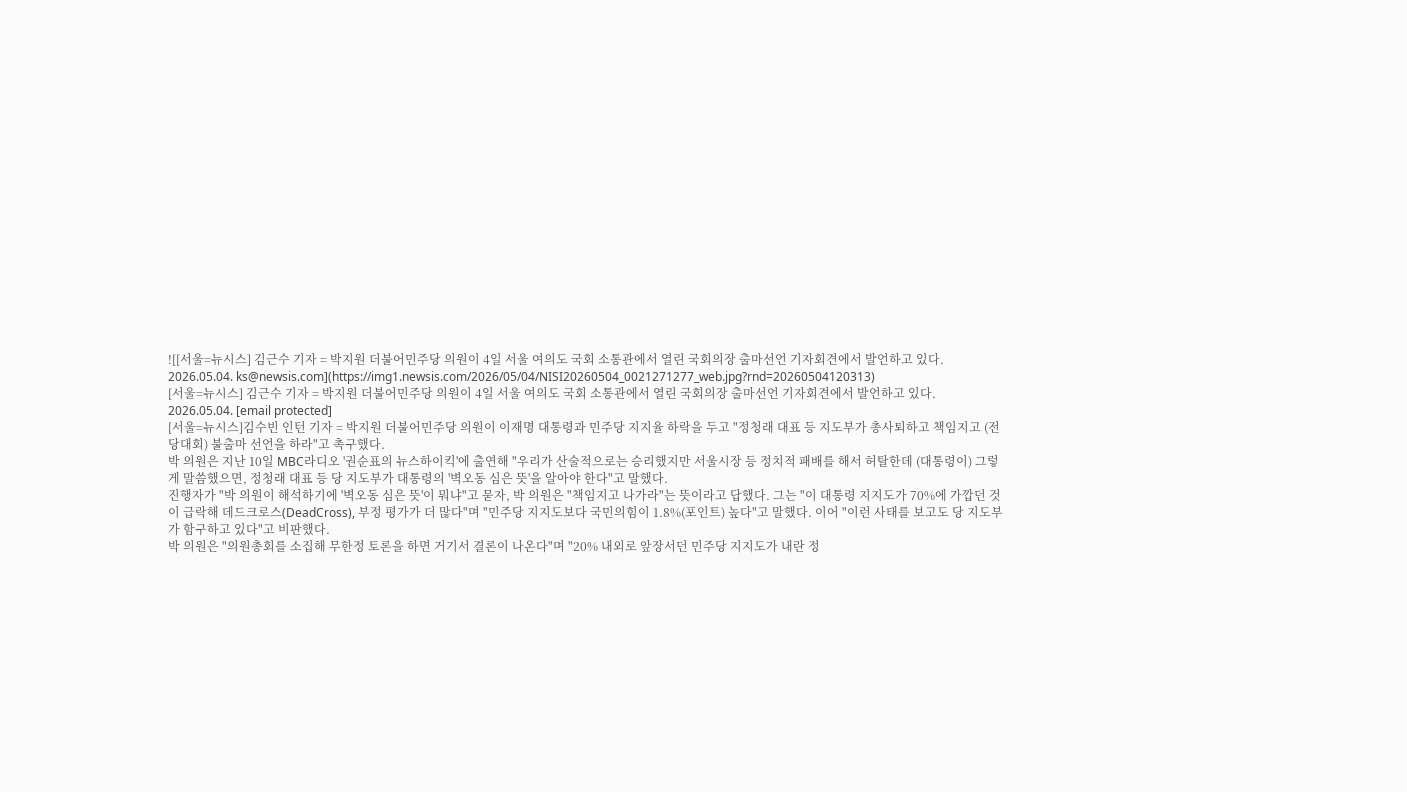![[서울=뉴시스] 김근수 기자 = 박지원 더불어민주당 의원이 4일 서울 여의도 국회 소통관에서 열린 국회의장 출마선언 기자회견에서 발언하고 있다. 2026.05.04. ks@newsis.com](https://img1.newsis.com/2026/05/04/NISI20260504_0021271277_web.jpg?rnd=20260504120313)
[서울=뉴시스] 김근수 기자 = 박지원 더불어민주당 의원이 4일 서울 여의도 국회 소통관에서 열린 국회의장 출마선언 기자회견에서 발언하고 있다. 2026.05.04. [email protected]
[서울=뉴시스]김수빈 인턴 기자 = 박지원 더불어민주당 의원이 이재명 대통령과 민주당 지지율 하락을 두고 "정청래 대표 등 지도부가 총사퇴하고 책임지고 (전당대회) 불출마 선언을 하라"고 촉구했다.
박 의원은 지난 10일 MBC라디오 '권순표의 뉴스하이킥'에 출연해 "우리가 산술적으로는 승리했지만 서울시장 등 정치적 패배를 해서 허탈한데 (대통령이) 그렇게 말씀했으면, 정청래 대표 등 당 지도부가 대통령의 '벽오동 심은 뜻'을 알아야 한다"고 말했다.
진행자가 "박 의원이 해석하기에 '벽오동 심은 뜻'이 뭐냐"고 묻자, 박 의원은 "책임지고 나가라"는 뜻이라고 답했다. 그는 "이 대통령 지지도가 70%에 가깝던 것이 급락해 데드크로스(DeadCross), 부정 평가가 더 많다"며 "민주당 지지도보다 국민의힘이 1.8%(포인트) 높다"고 말했다. 이어 "이런 사태를 보고도 당 지도부가 함구하고 있다"고 비판했다.
박 의원은 "의원총회를 소집해 무한정 토론을 하면 거기서 결론이 나온다"며 "20% 내외로 앞장서던 민주당 지지도가 내란 정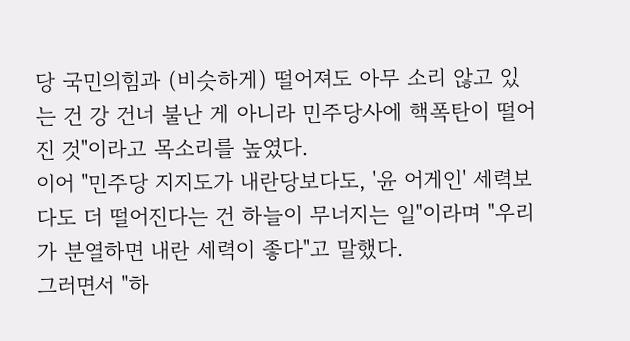당 국민의힘과 (비슷하게) 떨어져도 아무 소리 않고 있는 건 강 건너 불난 게 아니라 민주당사에 핵폭탄이 떨어진 것"이라고 목소리를 높였다.
이어 "민주당 지지도가 내란당보다도, '윤 어게인' 세력보다도 더 떨어진다는 건 하늘이 무너지는 일"이라며 "우리가 분열하면 내란 세력이 좋다"고 말했다.
그러면서 "하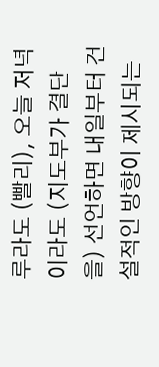루라도 (빨리), 오늘 저녁이라도 (지도부가 결단을) 선언하면 내일부터 건설적인 방향이 제시되는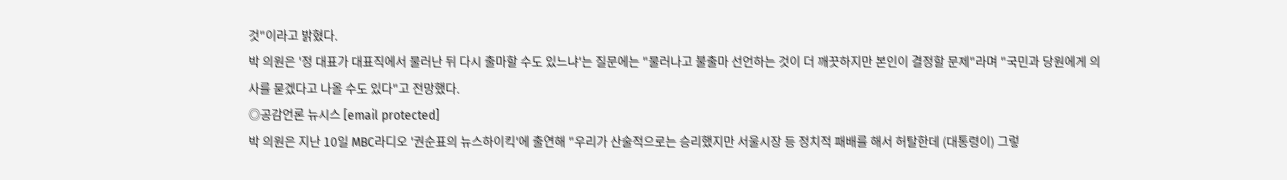것"이라고 밝혔다.
박 의원은 '정 대표가 대표직에서 물러난 뒤 다시 출마할 수도 있느냐'는 질문에는 "물러나고 불출마 선언하는 것이 더 깨끗하지만 본인이 결정할 문제"라며 "국민과 당원에게 의사를 묻겠다고 나올 수도 있다"고 전망했다.
◎공감언론 뉴시스 [email protected]
박 의원은 지난 10일 MBC라디오 '권순표의 뉴스하이킥'에 출연해 "우리가 산술적으로는 승리했지만 서울시장 등 정치적 패배를 해서 허탈한데 (대통령이) 그렇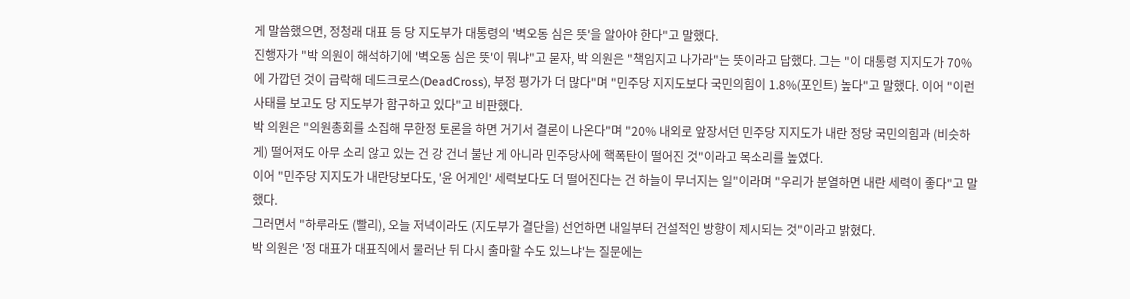게 말씀했으면, 정청래 대표 등 당 지도부가 대통령의 '벽오동 심은 뜻'을 알아야 한다"고 말했다.
진행자가 "박 의원이 해석하기에 '벽오동 심은 뜻'이 뭐냐"고 묻자, 박 의원은 "책임지고 나가라"는 뜻이라고 답했다. 그는 "이 대통령 지지도가 70%에 가깝던 것이 급락해 데드크로스(DeadCross), 부정 평가가 더 많다"며 "민주당 지지도보다 국민의힘이 1.8%(포인트) 높다"고 말했다. 이어 "이런 사태를 보고도 당 지도부가 함구하고 있다"고 비판했다.
박 의원은 "의원총회를 소집해 무한정 토론을 하면 거기서 결론이 나온다"며 "20% 내외로 앞장서던 민주당 지지도가 내란 정당 국민의힘과 (비슷하게) 떨어져도 아무 소리 않고 있는 건 강 건너 불난 게 아니라 민주당사에 핵폭탄이 떨어진 것"이라고 목소리를 높였다.
이어 "민주당 지지도가 내란당보다도, '윤 어게인' 세력보다도 더 떨어진다는 건 하늘이 무너지는 일"이라며 "우리가 분열하면 내란 세력이 좋다"고 말했다.
그러면서 "하루라도 (빨리), 오늘 저녁이라도 (지도부가 결단을) 선언하면 내일부터 건설적인 방향이 제시되는 것"이라고 밝혔다.
박 의원은 '정 대표가 대표직에서 물러난 뒤 다시 출마할 수도 있느냐'는 질문에는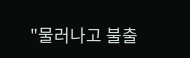"물러나고 불출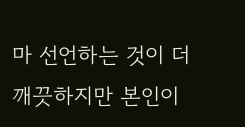마 선언하는 것이 더 깨끗하지만 본인이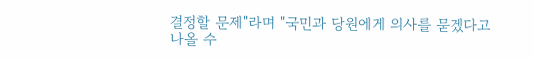결정할 문제"라며 "국민과 당원에게 의사를 묻겠다고 나올 수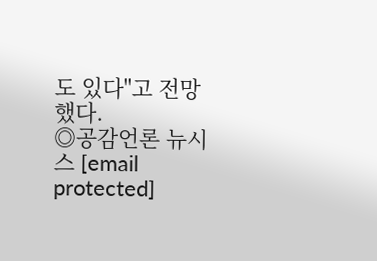도 있다"고 전망했다.
◎공감언론 뉴시스 [email protected]